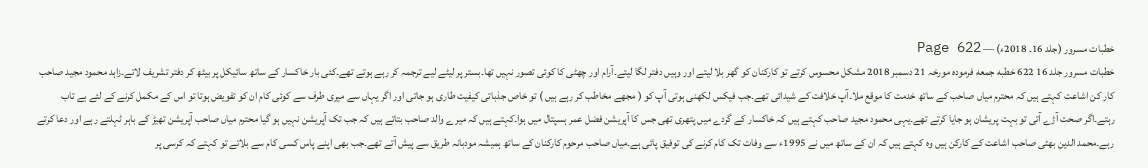خطبات مسرور (جلد 16۔ 2018ء) — Page 622
خطبات مسرور جلد 16 622 خطبه جمعه فرمودہ مورخہ 21 دسمبر 2018 مشکل محسوس کرتے تو کارکنان کو گھر بلا لیتے اور وہیں دفتر لگا لیتے۔آرام اور چھٹی کا کوئی تصور نہیں تھا۔بستر پر لیٹے لیے ترجمہ کر رہے ہوتے تھے۔کئی بار خاکسار کے ساتھ سائیکل پر بیٹھ کر دفتر تشریف لاتے۔زاہد محمود مجید صاحب کار کن اشاعت کہتے ہیں کہ محترم میاں صاحب کے ساتھ خدمت کا موقع ملا۔آپ خلافت کے شیدائی تھے۔جب فیکس لکھنی ہوتی آپ کو ( مجھے مخاطب کر رہے ہیں ) تو خاص جذباتی کیفیت طاری ہو جاتی اور اگر یہاں سے میری طرف سے کوئی کام ان کو تفویض ہوتا تو اس کے مکمل کرنے کے لئے بے تاب رہتے۔اگر صحت آڑے آتی تو بہت پریشان ہو جایا کرتے تھے۔یہی محمود مجید صاحب کہتے ہیں کہ خاکسار کے گردے میں پتھری تھی جس کا آپریشن فضل عمر ہسپتال میں ہوا۔کہتے ہیں کہ میرے والد صاحب بتاتے ہیں کہ جب تک آپریشن نہیں ہو گیا محترم میاں صاحب آپریشن تھیڑ کے باہر ٹہلتے رہے اور دعا کرتے رہے۔محمد الدین بھٹی صاحب اشاعت کے کارکن ہیں وہ کہتے ہیں کہ ان کے ساتھ میں نے 1995ء سے وفات تک کام کرنے کی توفیق پائی ہے۔میاں صاحب مرحوم کارکنان کے ساتھ ہمیشہ مودبانہ طریق سے پیش آتے تھے۔جب بھی اپنے پاس کسی کام سے بلاتے تو کہتے کہ کرسی پر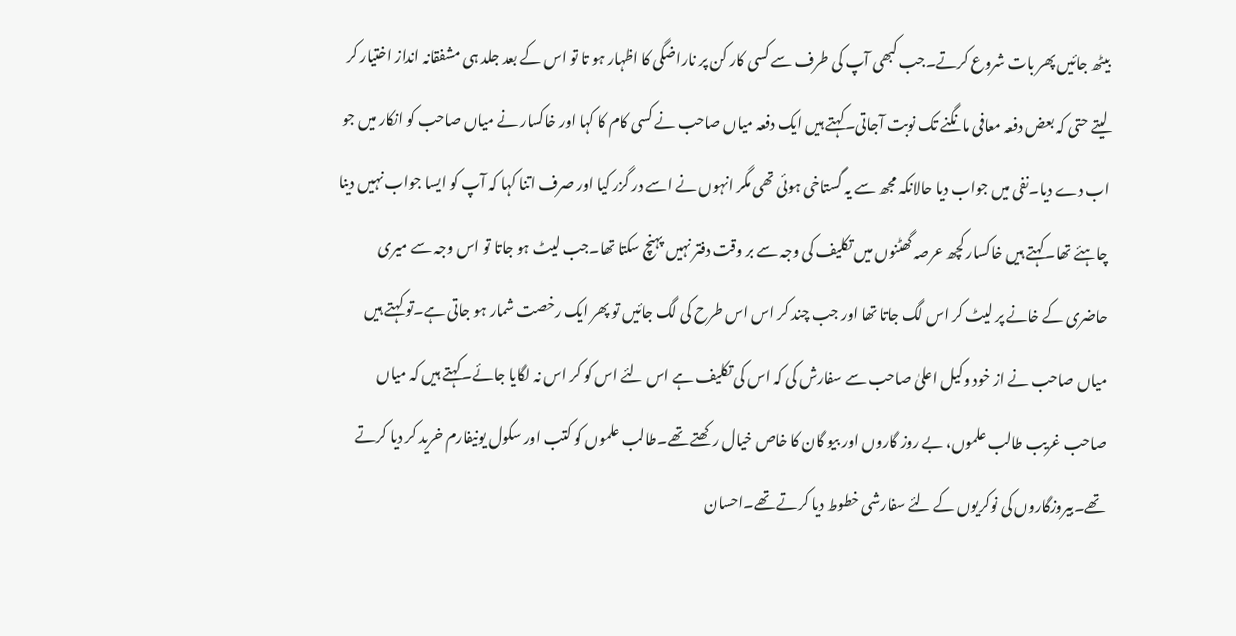بیٹھ جائیں پھر بات شروع کرتے۔جب کبھی آپ کی طرف سے کسی کار کن پر ناراضگی کا اظہار ہو تا تو اس کے بعد جلد ہی مشفقانہ انداز اختیار کر لیتے حتی کہ بعض دفعہ معافی مانگنے تک نوبت آجاتی۔کہتے ہیں ایک دفعہ میاں صاحب نے کسی کام کا کہا اور خاکسار نے میاں صاحب کو انکار میں جو اب دے دیا۔نفی میں جواب دیا حالانکہ مجھ سے یہ گستاخی ہوئی تھی مگر انہوں نے اسے در گزر کیا اور صرف اتنا کہا کہ آپ کو ایسا جواب نہیں دینا چاہئے تھا۔کہتے ہیں خاکسار کچھ عرصہ گھٹنوں میں تکلیف کی وجہ سے بر وقت دفتر نہیں پہنچ سکتا تھا۔جب لیٹ ہو جاتا تو اس وجہ سے میری حاضری کے خانے پر لیٹ کر اس لگ جاتا تھا اور جب چند کر اس اس طرح کی لگ جائیں تو پھر ایک رخصت شمار ہو جاتی ہے۔تو کہتے ہیں میاں صاحب نے از خود وکیل اعلیٰ صاحب سے سفارش کی کہ اس کی تکلیف ہے اس لئے اس کو کر اس نہ لگایا جائے۔کہتے ہیں کہ میاں صاحب غریب طالب علموں، بے روز گاروں اور بیو گان کا خاص خیال رکھتے تھے۔طالب علموں کو کتب اور سکول یونیفارم خرید کر دیا کرتے تھے۔بیروزگاروں کی نوکریوں کے لئے سفارشی خطوط دیا کرتے تھے۔احسان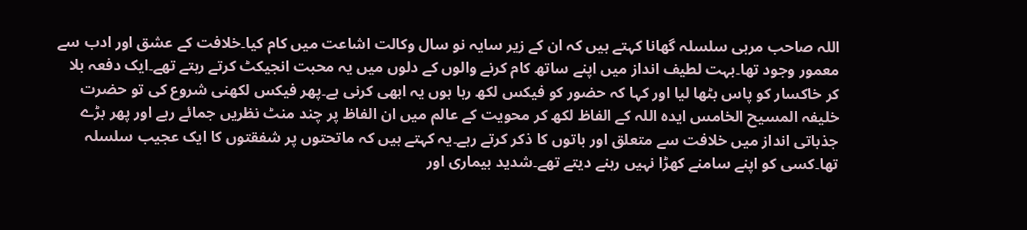اللہ صاحب مربی سلسلہ گھانا کہتے ہیں کہ ان کے زیر سایہ نو سال وکالت اشاعت میں کام کیا۔خلافت کے عشق اور ادب سے معمور وجود تھا۔بہت لطیف انداز میں اپنے ساتھ کام کرنے والوں کے دلوں میں یہ محبت انجیکٹ کرتے رہتے تھے۔ایک دفعہ بلا کر خاکسار کو پاس بٹھا لیا اور کہا کہ حضور کو فیکس لکھ رہا ہوں یہ ابھی کرنی ہے۔پھر فیکس لکھنی شروع کی تو حضرت خلیفہ المسیح الخامس ایدہ اللہ کے الفاظ لکھ کر محویت کے عالم میں ان الفاظ پر چند منٹ نظریں جمائے رہے اور پھر بڑے جذباتی انداز میں خلافت سے متعلق اور باتوں کا ذکر کرتے رہے۔یہ کہتے ہیں کہ ماتحتوں پر شفقتوں کا ایک عجیب سلسلہ تھا۔کسی کو اپنے سامنے کھڑا نہیں رہنے دیتے تھے۔شدید بیماری اور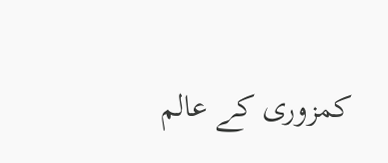کمزوری کے عالم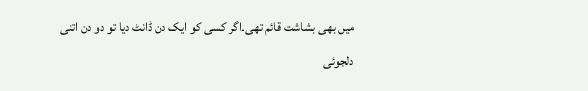میں بھی بشاشت قائم تھی۔اگر کسی کو ایک دن ڈانٹ دیا تو دو دن اتنی دلجوئی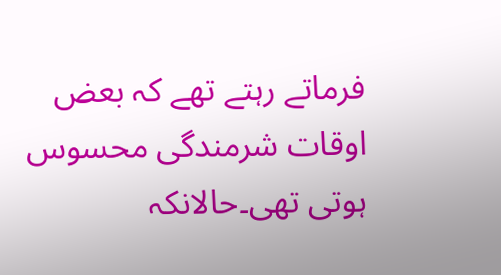فرماتے رہتے تھے کہ بعض اوقات شرمندگی محسوس ہوتی تھی۔حالانکہ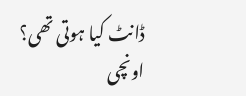ڈانٹ کیا ہوتی تھی؟ اونچی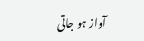آواز ہو جاتی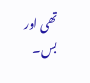تھی اور بس۔